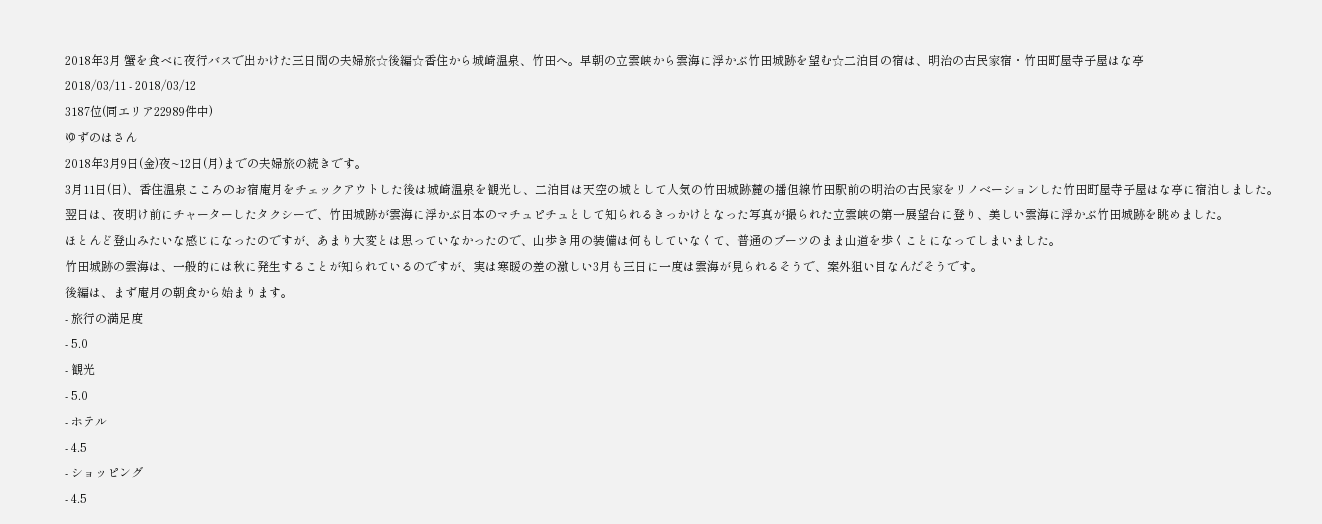2018年3月 蟹を食べに夜行バスで出かけた三日間の夫婦旅☆後編☆香住から城崎温泉、竹田へ。早朝の立雲峡から雲海に浮かぶ竹田城跡を望む☆二泊目の宿は、明治の古民家宿・竹田町屋寺子屋はな亭
2018/03/11 - 2018/03/12
3187位(同エリア22989件中)
ゆずのはさん
2018年3月9日(金)夜~12日(月)までの夫婦旅の続きです。
3月11日(日)、香住温泉こころのお宿庵月をチェックアウトした後は城崎温泉を観光し、二泊目は天空の城として人気の竹田城跡麓の播但線竹田駅前の明治の古民家をリノベーションした竹田町屋寺子屋はな亭に宿泊しました。
翌日は、夜明け前にチャーターしたタクシーで、竹田城跡が雲海に浮かぶ日本のマチュピチュとして知られるきっかけとなった写真が撮られた立雲峡の第一展望台に登り、美しい雲海に浮かぶ竹田城跡を眺めました。
ほとんど登山みたいな感じになったのですが、あまり大変とは思っていなかったので、山歩き用の装備は何もしていなくて、普通のブーツのまま山道を歩くことになってしまいました。
竹田城跡の雲海は、一般的には秋に発生することが知られているのですが、実は寒暖の差の激しい3月も三日に一度は雲海が見られるそうで、案外狙い目なんだそうです。
後編は、まず庵月の朝食から始まります。
- 旅行の満足度
- 5.0
- 観光
- 5.0
- ホテル
- 4.5
- ショッピング
- 4.5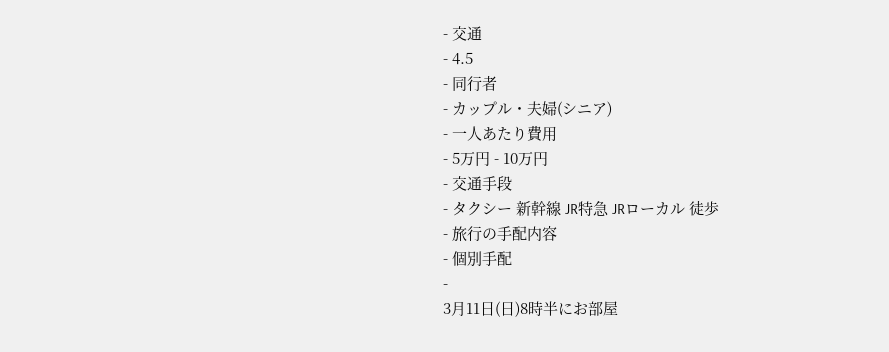- 交通
- 4.5
- 同行者
- カップル・夫婦(シニア)
- 一人あたり費用
- 5万円 - 10万円
- 交通手段
- タクシー 新幹線 JR特急 JRローカル 徒歩
- 旅行の手配内容
- 個別手配
-
3月11日(日)8時半にお部屋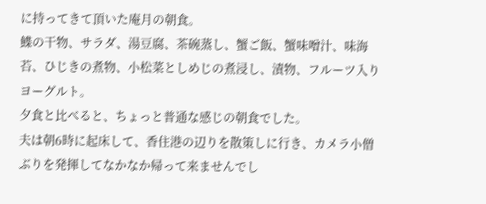に持ってきて頂いた庵月の朝食。
鰈の干物、サラダ、湯豆腐、茶碗蒸し、蟹ご飯、蟹味噌汁、味海苔、ひじきの煮物、小松菜としめじの煮浸し、漬物、フルーツ入りヨーグルト。
夕食と比べると、ちょっと普通な感じの朝食でした。
夫は朝6時に起床して、香住港の辺りを散策しに行き、カメラ小僧ぶりを発揮してなかなか帰って来ませんでし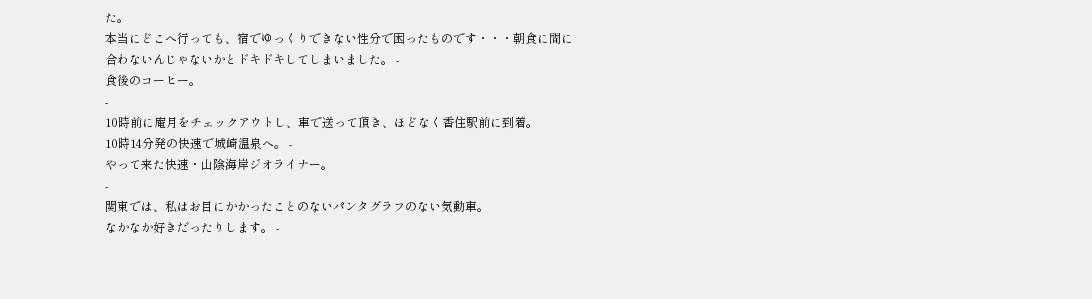た。
本当にどこへ行っても、宿でゆっくりできない性分で困ったものです・・・朝食に間に合わないんじゃないかとドキドキしてしまいました。 -
食後のコーヒー。
-
10時前に庵月をチェックアウトし、車で送って頂き、ほどなく香住駅前に到着。
10時14分発の快速で城崎温泉へ。 -
やって来た快速・山陰海岸ジオライナー。
-
関東では、私はお目にかかったことのないパンタグラフのない気動車。
なかなか好きだったりします。 -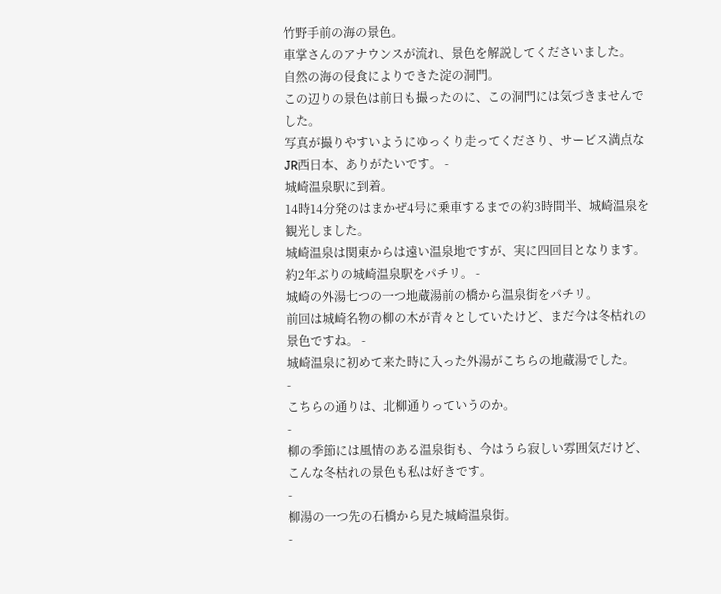竹野手前の海の景色。
車掌さんのアナウンスが流れ、景色を解説してくださいました。
自然の海の侵食によりできた淀の洞門。
この辺りの景色は前日も撮ったのに、この洞門には気づきませんでした。
写真が撮りやすいようにゆっくり走ってくださり、サービス満点なJR西日本、ありがたいです。 -
城崎温泉駅に到着。
14時14分発のはまかぜ4号に乗車するまでの約3時間半、城崎温泉を観光しました。
城崎温泉は関東からは遠い温泉地ですが、実に四回目となります。
約2年ぶりの城崎温泉駅をパチリ。 -
城崎の外湯七つの一つ地蔵湯前の橋から温泉街をパチリ。
前回は城崎名物の柳の木が青々としていたけど、まだ今は冬枯れの景色ですね。 -
城崎温泉に初めて来た時に入った外湯がこちらの地蔵湯でした。
-
こちらの通りは、北柳通りっていうのか。
-
柳の季節には風情のある温泉街も、今はうら寂しい雰囲気だけど、こんな冬枯れの景色も私は好きです。
-
柳湯の一つ先の石橋から見た城崎温泉街。
-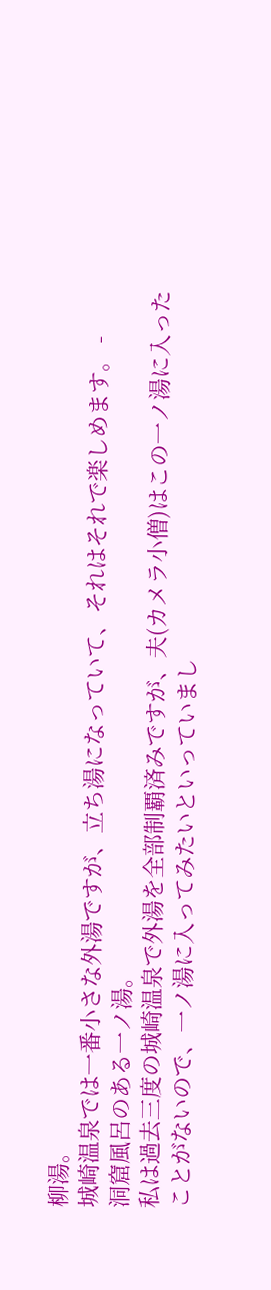柳湯。
城崎温泉では一番小さな外湯ですが、立ち湯になっていて、それはそれで楽しめます。 -
洞窟風呂のある一ノ湯。
私は過去三度の城崎温泉で外湯を全部制覇済みですが、夫(カメラ小僧)はこの一ノ湯に入ったことがないので、一ノ湯に入ってみたいといっていまし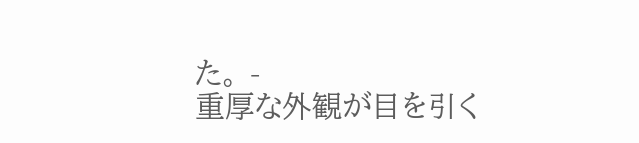た。 -
重厚な外観が目を引く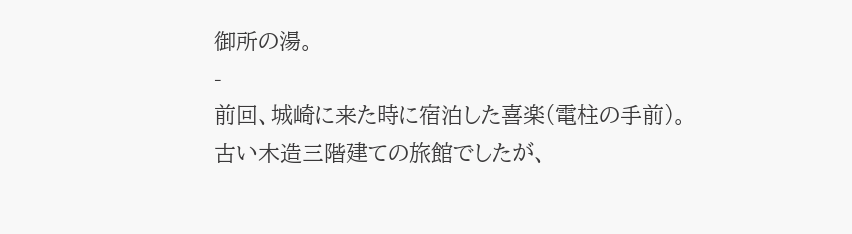御所の湯。
-
前回、城崎に来た時に宿泊した喜楽(電柱の手前)。
古い木造三階建ての旅館でしたが、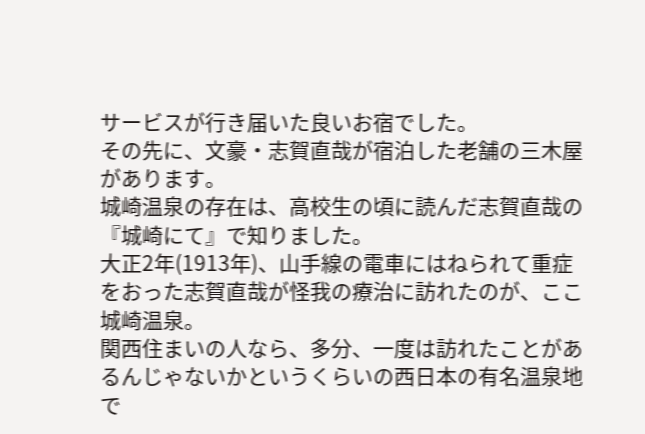サービスが行き届いた良いお宿でした。
その先に、文豪・志賀直哉が宿泊した老舗の三木屋があります。
城崎温泉の存在は、高校生の頃に読んだ志賀直哉の『城崎にて』で知りました。
大正2年(1913年)、山手線の電車にはねられて重症をおった志賀直哉が怪我の療治に訪れたのが、ここ城崎温泉。
関西住まいの人なら、多分、一度は訪れたことがあるんじゃないかというくらいの西日本の有名温泉地で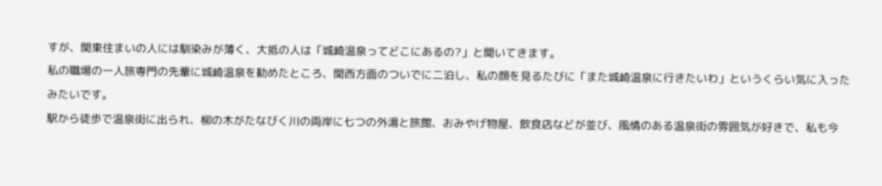すが、関東住まいの人には馴染みが薄く、大抵の人は「城崎温泉ってどこにあるの?」と聞いてきます。
私の職場の一人旅専門の先輩に城崎温泉を勧めたところ、関西方面のついでに二泊し、私の顔を見るたびに「また城崎温泉に行きたいわ」というくらい気に入ったみたいです。
駅から徒歩で温泉街に出られ、柳の木がたなびく川の両岸に七つの外湯と旅館、おみやげ物屋、飲食店などが並び、風情のある温泉街の雰囲気が好きで、私も今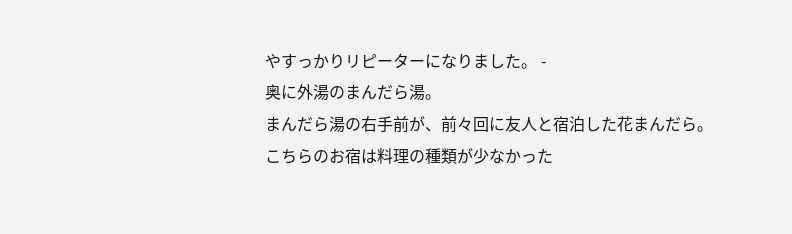やすっかりリピーターになりました。 -
奥に外湯のまんだら湯。
まんだら湯の右手前が、前々回に友人と宿泊した花まんだら。
こちらのお宿は料理の種類が少なかった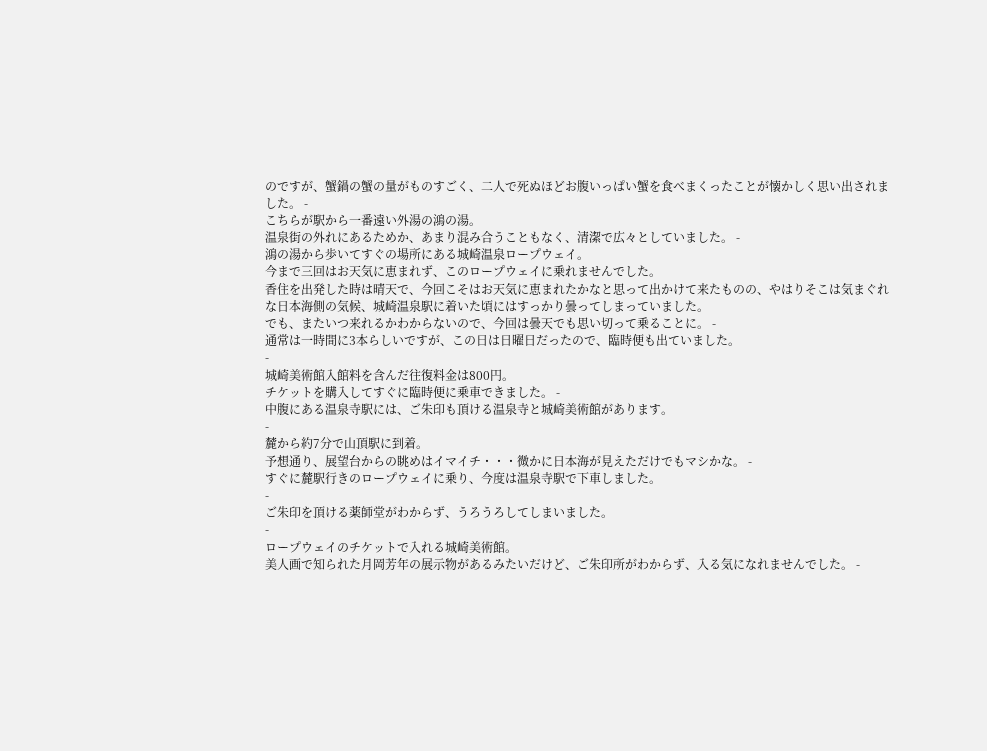のですが、蟹鍋の蟹の量がものすごく、二人で死ぬほどお腹いっぱい蟹を食べまくったことが懐かしく思い出されました。 -
こちらが駅から一番遠い外湯の鴻の湯。
温泉街の外れにあるためか、あまり混み合うこともなく、清潔で広々としていました。 -
鴻の湯から歩いてすぐの場所にある城崎温泉ロープウェイ。
今まで三回はお天気に恵まれず、このロープウェイに乗れませんでした。
香住を出発した時は晴天で、今回こそはお天気に恵まれたかなと思って出かけて来たものの、やはりそこは気まぐれな日本海側の気候、城崎温泉駅に着いた頃にはすっかり曇ってしまっていました。
でも、またいつ来れるかわからないので、今回は曇天でも思い切って乗ることに。 -
通常は一時間に3本らしいですが、この日は日曜日だったので、臨時便も出ていました。
-
城崎美術館入館料を含んだ往復料金は800円。
チケットを購入してすぐに臨時便に乗車できました。 -
中腹にある温泉寺駅には、ご朱印も頂ける温泉寺と城崎美術館があります。
-
麓から約7分で山頂駅に到着。
予想通り、展望台からの眺めはイマイチ・・・微かに日本海が見えただけでもマシかな。 -
すぐに麓駅行きのロープウェイに乗り、今度は温泉寺駅で下車しました。
-
ご朱印を頂ける薬師堂がわからず、うろうろしてしまいました。
-
ロープウェイのチケットで入れる城崎美術館。
美人画で知られた月岡芳年の展示物があるみたいだけど、ご朱印所がわからず、入る気になれませんでした。 -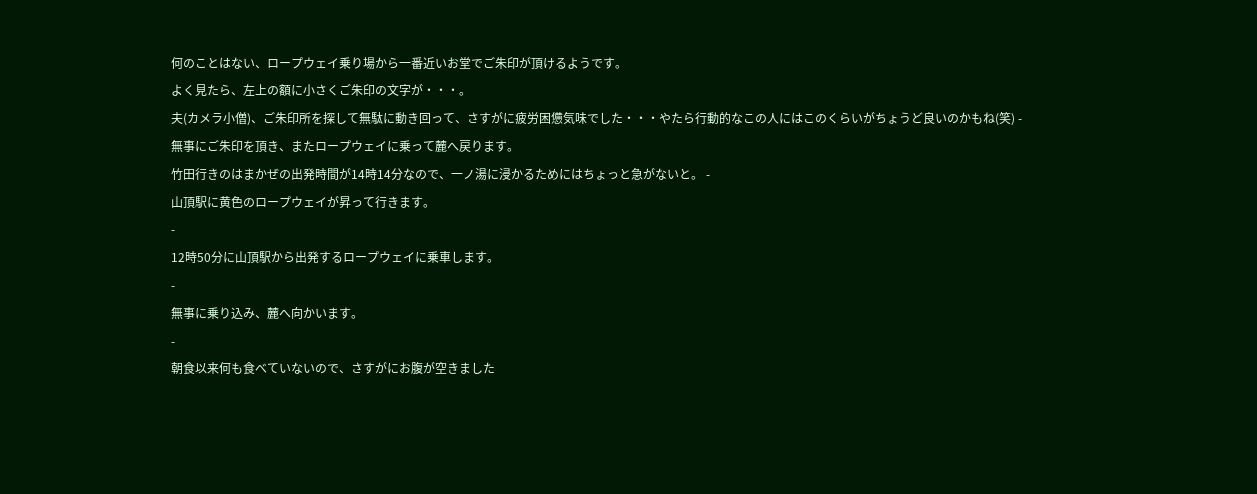何のことはない、ロープウェイ乗り場から一番近いお堂でご朱印が頂けるようです。
よく見たら、左上の額に小さくご朱印の文字が・・・。
夫(カメラ小僧)、ご朱印所を探して無駄に動き回って、さすがに疲労困憊気味でした・・・やたら行動的なこの人にはこのくらいがちょうど良いのかもね(笑) -
無事にご朱印を頂き、またロープウェイに乗って麓へ戻ります。
竹田行きのはまかぜの出発時間が14時14分なので、一ノ湯に浸かるためにはちょっと急がないと。 -
山頂駅に黄色のロープウェイが昇って行きます。
-
12時50分に山頂駅から出発するロープウェイに乗車します。
-
無事に乗り込み、麓へ向かいます。
-
朝食以来何も食べていないので、さすがにお腹が空きました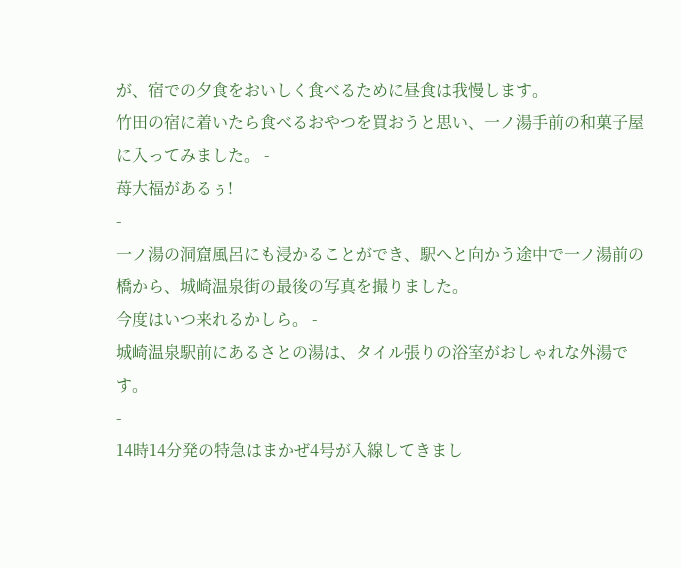が、宿での夕食をおいしく食べるために昼食は我慢します。
竹田の宿に着いたら食べるおやつを買おうと思い、一ノ湯手前の和菓子屋に入ってみました。 -
苺大福があるぅ!
-
一ノ湯の洞窟風呂にも浸かることができ、駅へと向かう途中で一ノ湯前の橋から、城崎温泉街の最後の写真を撮りました。
今度はいつ来れるかしら。 -
城崎温泉駅前にあるさとの湯は、タイル張りの浴室がおしゃれな外湯です。
-
14時14分発の特急はまかぜ4号が入線してきまし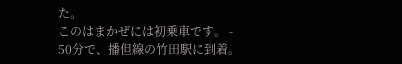た。
このはまかぜには初乗車です。 -
50分で、播但線の竹田駅に到着。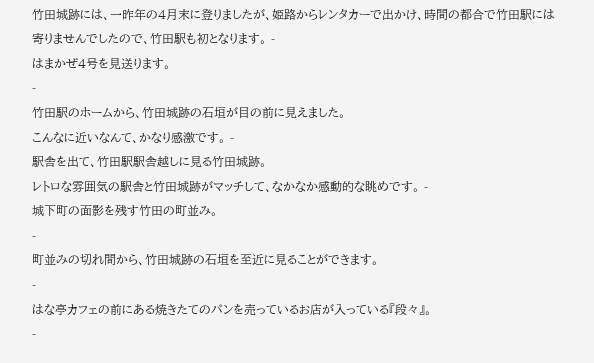竹田城跡には、一昨年の4月末に登りましたが、姫路からレンタカーで出かけ、時間の都合で竹田駅には寄りませんでしたので、竹田駅も初となります。 -
はまかぜ4号を見送ります。
-
竹田駅のホームから、竹田城跡の石垣が目の前に見えました。
こんなに近いなんて、かなり感激です。 -
駅舎を出て、竹田駅駅舎越しに見る竹田城跡。
レトロな雰囲気の駅舎と竹田城跡がマッチして、なかなか感動的な眺めです。 -
城下町の面影を残す竹田の町並み。
-
町並みの切れ間から、竹田城跡の石垣を至近に見ることができます。
-
はな亭カフェの前にある焼きたてのパンを売っているお店が入っている『段々』。
-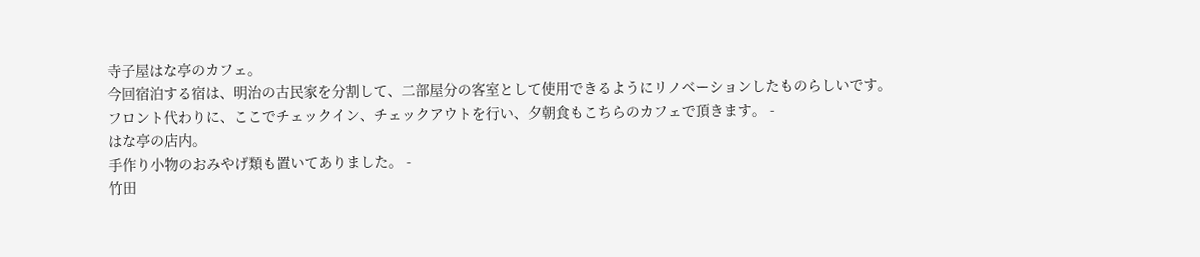寺子屋はな亭のカフェ。
今回宿泊する宿は、明治の古民家を分割して、二部屋分の客室として使用できるようにリノベーションしたものらしいです。
フロント代わりに、ここでチェックイン、チェックアウトを行い、夕朝食もこちらのカフェで頂きます。 -
はな亭の店内。
手作り小物のおみやげ類も置いてありました。 -
竹田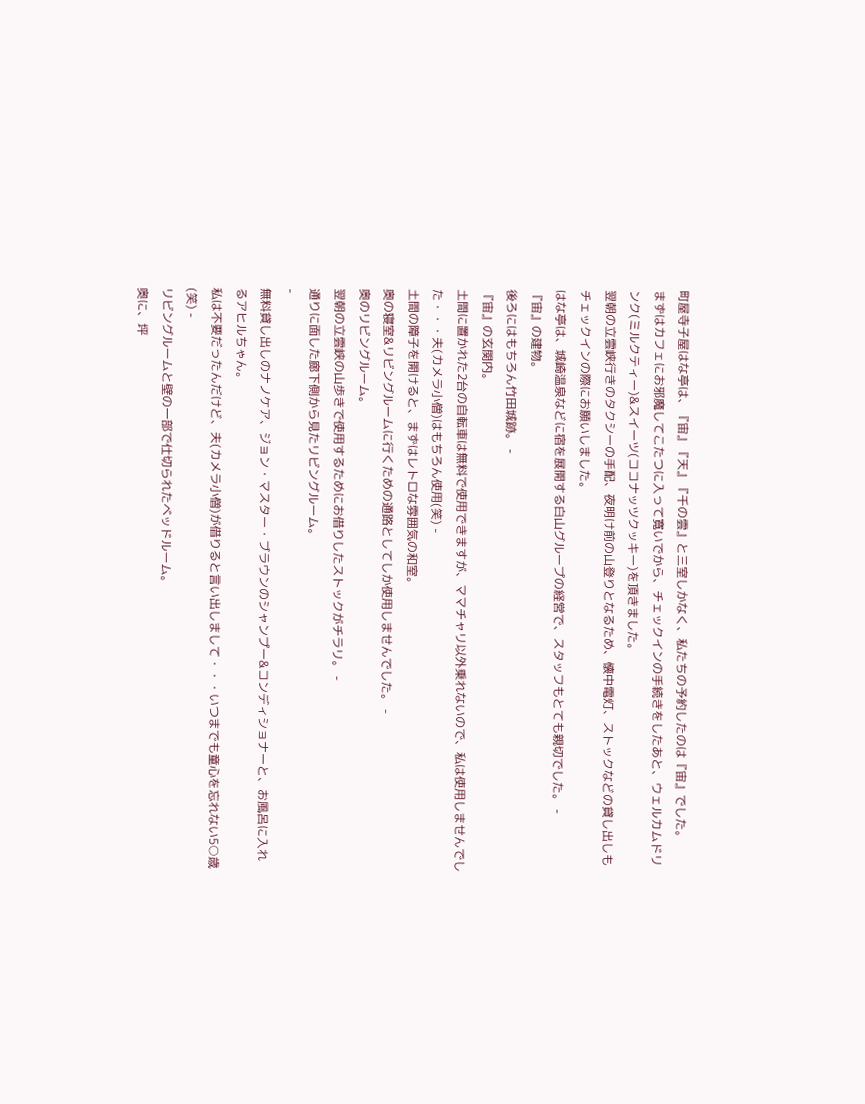町屋寺子屋はな亭は、『宙』『天』『千の雲』と三室しかなく、私たちの予約したのは『宙』でした。
まずはカフェにお邪魔してこたつに入って寛いでから、チェックインの手続きをしたあと、ウェルカムドリンク(ミルクティー)&スイーツ(ココナッツクッキー)を頂きました。
翌朝の立雲峡行きのタクシーの手配、夜明け前の山登りとなるため、懐中電灯、ストックなどの貸し出しもチェックインの際にお願いしました。
はな亭は、城崎温泉などに宿を展開する白山グループの経営で、スタッフもとても親切でした。 -
『宙』の建物。
後ろにはもちろん竹田城跡。 -
『宙』の玄関内。
土間に置かれた2台の自転車は無料で使用できますが、ママチャリ以外乗れないので、私は使用しませんでした・・・夫(カメラ小僧)はもちろん使用(笑) -
土間の障子を開けると、まずはレトロな雰囲気の和室。
奥の寝室&リビングルームに行くための通路としてしか使用しませんでした。 -
奥のリビングルーム。
翌朝の立雲峡の山歩きで使用するためにお借りしたストックがチラリ。 -
通りに面した廊下側から見たリビングルーム。
-
無料貸し出しのナノケア、ジョン・マスター・ブラウンのシャンプー&コンディショナーと、お風呂に入れるアヒルちゃん。
私は不要だったんだけど、夫(カメラ小僧)が借りると言い出しまして・・・いつまでも童心を忘れない5○歳(笑) -
リビングルームと壁の一部で仕切られたベッドルーム。
奥に、坪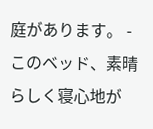庭があります。 -
このベッド、素晴らしく寝心地が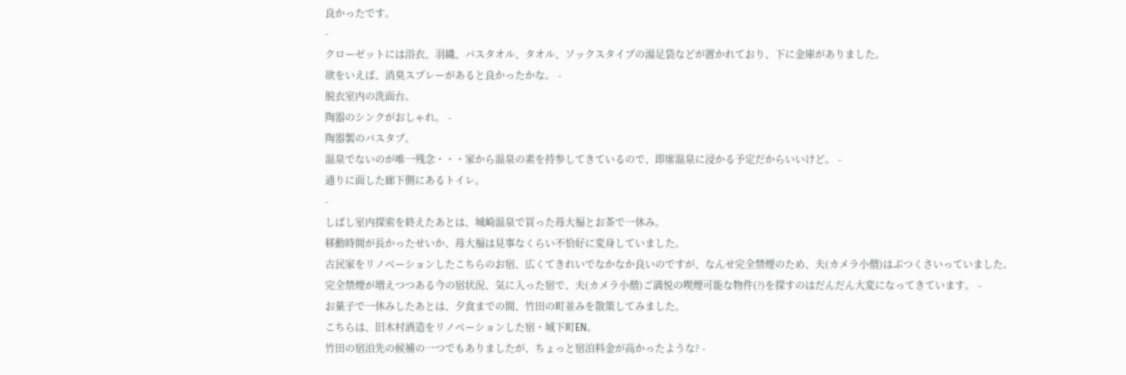良かったです。
-
クローゼットには浴衣、羽織、バスタオル、タオル、ソックスタイプの湯足袋などが置かれており、下に金庫がありました。
欲をいえば、消臭スプレーがあると良かったかな。 -
脱衣室内の洗面台。
陶器のシンクがおしゃれ。 -
陶器製のバスタブ。
温泉でないのが唯一残念・・・家から温泉の素を持参してきているので、即席温泉に浸かる予定だからいいけど。 -
通りに面した廊下側にあるトイレ。
-
しばし室内探索を終えたあとは、城崎温泉で買った苺大福とお茶で一休み。
移動時間が長かったせいか、苺大福は見事なくらい不恰好に変身していました。
古民家をリノベーションしたこちらのお宿、広くてきれいでなかなか良いのですが、なんせ完全禁煙のため、夫(カメラ小僧)はぶつくさいっていました。
完全禁煙が増えつつある今の宿状況、気に入った宿で、夫(カメラ小僧)ご満悦の喫煙可能な物件(?)を探すのはだんだん大変になってきています。 -
お菓子で一休みしたあとは、夕食までの間、竹田の町並みを散策してみました。
こちらは、旧木村酒造をリノベーションした宿・城下町EN。
竹田の宿泊先の候補の一つでもありましたが、ちょっと宿泊料金が高かったような? -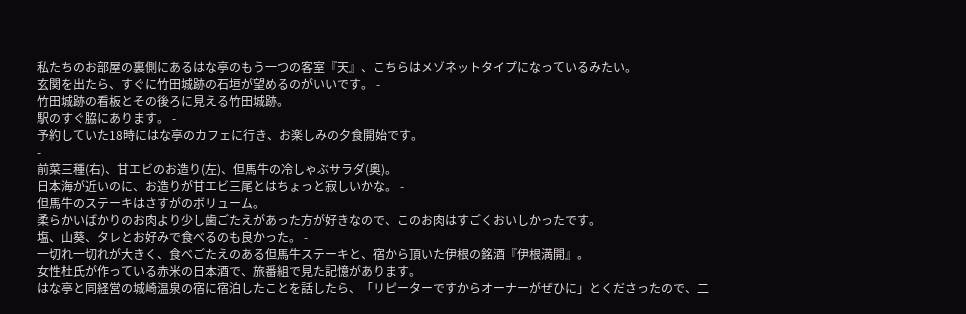私たちのお部屋の裏側にあるはな亭のもう一つの客室『天』、こちらはメゾネットタイプになっているみたい。
玄関を出たら、すぐに竹田城跡の石垣が望めるのがいいです。 -
竹田城跡の看板とその後ろに見える竹田城跡。
駅のすぐ脇にあります。 -
予約していた18時にはな亭のカフェに行き、お楽しみの夕食開始です。
-
前菜三種(右)、甘エビのお造り(左)、但馬牛の冷しゃぶサラダ(奥)。
日本海が近いのに、お造りが甘エビ三尾とはちょっと寂しいかな。 -
但馬牛のステーキはさすがのボリューム。
柔らかいばかりのお肉より少し歯ごたえがあった方が好きなので、このお肉はすごくおいしかったです。
塩、山葵、タレとお好みで食べるのも良かった。 -
一切れ一切れが大きく、食べごたえのある但馬牛ステーキと、宿から頂いた伊根の銘酒『伊根満開』。
女性杜氏が作っている赤米の日本酒で、旅番組で見た記憶があります。
はな亭と同経営の城崎温泉の宿に宿泊したことを話したら、「リピーターですからオーナーがぜひに」とくださったので、二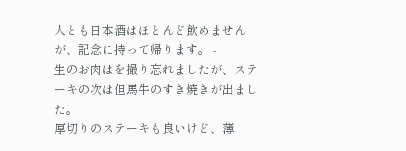人とも日本酒はほとんど飲めませんが、記念に持って帰ります。 -
生のお肉はを撮り忘れましたが、ステーキの次は但馬牛のすき焼きが出ました。
厚切りのステーキも良いけど、薄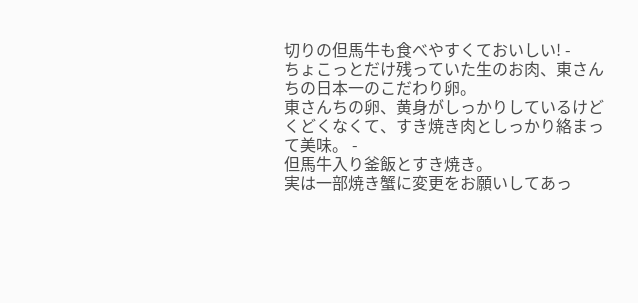切りの但馬牛も食べやすくておいしい! -
ちょこっとだけ残っていた生のお肉、東さんちの日本一のこだわり卵。
東さんちの卵、黄身がしっかりしているけどくどくなくて、すき焼き肉としっかり絡まって美味。 -
但馬牛入り釜飯とすき焼き。
実は一部焼き蟹に変更をお願いしてあっ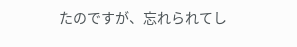たのですが、忘れられてし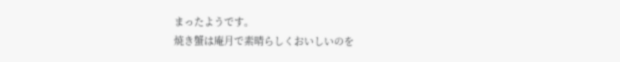まったようです。
焼き蟹は庵月で素晴らしくおいしいのを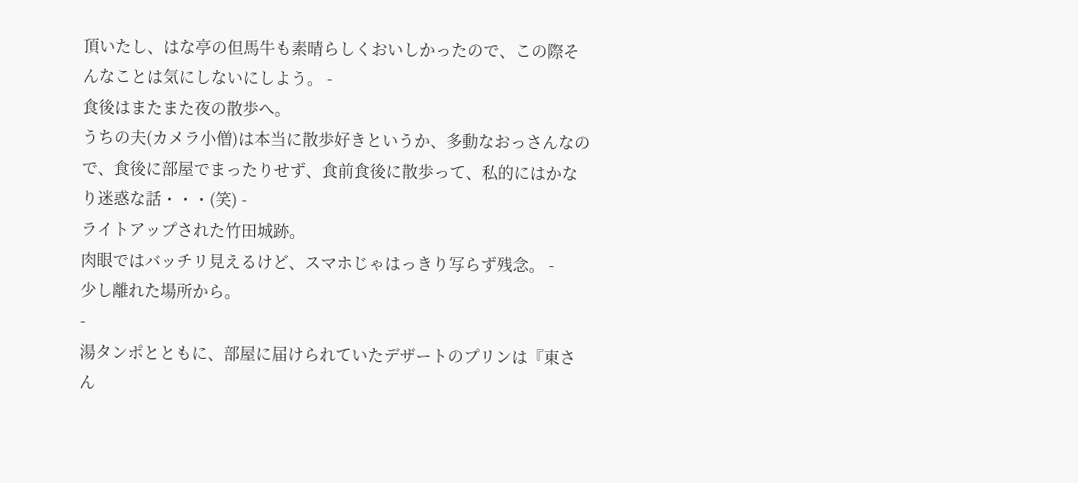頂いたし、はな亭の但馬牛も素晴らしくおいしかったので、この際そんなことは気にしないにしよう。 -
食後はまたまた夜の散歩へ。
うちの夫(カメラ小僧)は本当に散歩好きというか、多動なおっさんなので、食後に部屋でまったりせず、食前食後に散歩って、私的にはかなり迷惑な話・・・(笑) -
ライトアップされた竹田城跡。
肉眼ではバッチリ見えるけど、スマホじゃはっきり写らず残念。 -
少し離れた場所から。
-
湯タンポとともに、部屋に届けられていたデザートのプリンは『東さん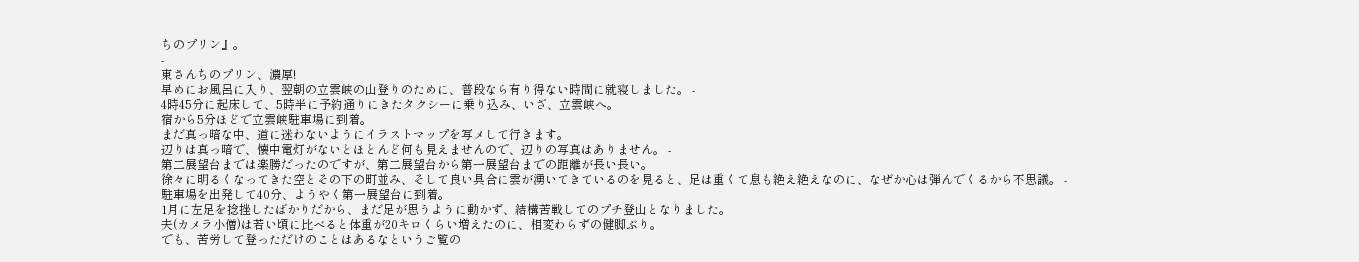ちのプリン』。
-
東さんちのプリン、濃厚!
早めにお風呂に入り、翌朝の立雲峡の山登りのために、普段なら有り得ない時間に就寝しました。 -
4時45分に起床して、5時半に予約通りにきたタクシーに乗り込み、いざ、立雲峡へ。
宿から5分ほどで立雲峡駐車場に到着。
まだ真っ暗な中、道に迷わないようにイラストマップを写メして行きます。
辺りは真っ暗で、懐中電灯がないとほとんど何も見えませんので、辺りの写真はありません。 -
第二展望台までは楽勝だったのですが、第二展望台から第一展望台までの距離が長い長い。
徐々に明るくなってきた空とその下の町並み、そして良い具合に雲が湧いてきているのを見ると、足は重くて息も絶え絶えなのに、なぜか心は弾んでくるから不思議。 -
駐車場を出発して40分、ようやく第一展望台に到着。
1月に左足を捻挫したばかりだから、まだ足が思うように動かず、結構苦戦してのプチ登山となりました。
夫(カメラ小僧)は若い頃に比べると体重が20キロくらい増えたのに、相変わらずの健脚ぶり。
でも、苦労して登っただけのことはあるなというご覧の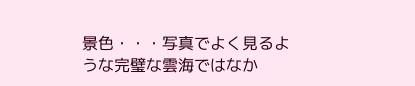景色・・・写真でよく見るような完璧な雲海ではなか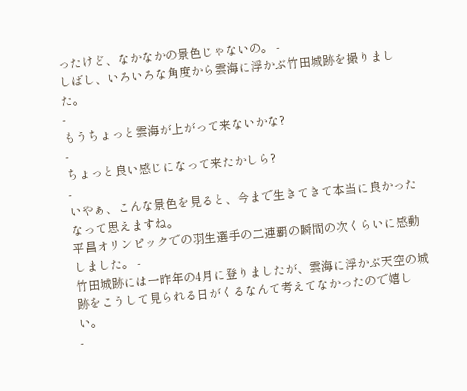ったけど、なかなかの景色じゃないの。 -
しばし、いろいろな角度から雲海に浮かぶ竹田城跡を撮りました。
-
もうちょっと雲海が上がって来ないかな?
-
ちょっと良い感じになって来たかしら?
-
いやぁ、こんな景色を見ると、今まで生きてきて本当に良かったなって思えますね。
平昌オリンピックでの羽生選手の二連覇の瞬間の次くらいに感動しました。 -
竹田城跡には一昨年の4月に登りましたが、雲海に浮かぶ天空の城跡をこうして見られる日がくるなんて考えてなかったので嬉しい。
-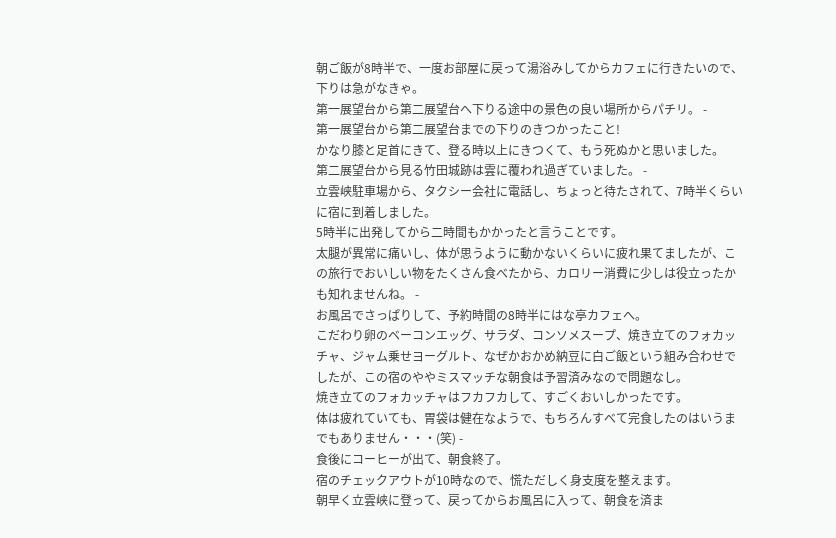朝ご飯が8時半で、一度お部屋に戻って湯浴みしてからカフェに行きたいので、下りは急がなきゃ。
第一展望台から第二展望台へ下りる途中の景色の良い場所からパチリ。 -
第一展望台から第二展望台までの下りのきつかったこと!
かなり膝と足首にきて、登る時以上にきつくて、もう死ぬかと思いました。
第二展望台から見る竹田城跡は雲に覆われ過ぎていました。 -
立雲峡駐車場から、タクシー会社に電話し、ちょっと待たされて、7時半くらいに宿に到着しました。
5時半に出発してから二時間もかかったと言うことです。
太腿が異常に痛いし、体が思うように動かないくらいに疲れ果てましたが、この旅行でおいしい物をたくさん食べたから、カロリー消費に少しは役立ったかも知れませんね。 -
お風呂でさっぱりして、予約時間の8時半にはな亭カフェへ。
こだわり卵のベーコンエッグ、サラダ、コンソメスープ、焼き立てのフォカッチャ、ジャム乗せヨーグルト、なぜかおかめ納豆に白ご飯という組み合わせでしたが、この宿のややミスマッチな朝食は予習済みなので問題なし。
焼き立てのフォカッチャはフカフカして、すごくおいしかったです。
体は疲れていても、胃袋は健在なようで、もちろんすべて完食したのはいうまでもありません・・・(笑) -
食後にコーヒーが出て、朝食終了。
宿のチェックアウトが10時なので、慌ただしく身支度を整えます。
朝早く立雲峡に登って、戻ってからお風呂に入って、朝食を済ま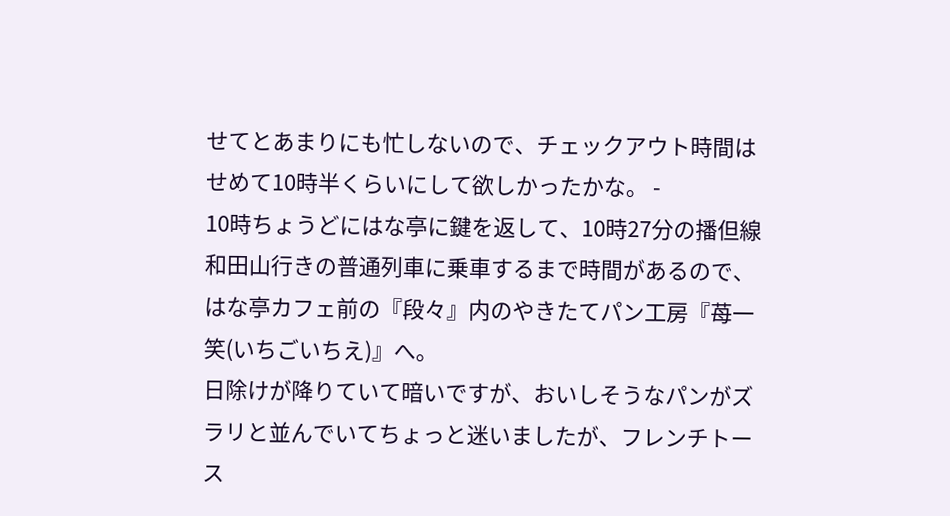せてとあまりにも忙しないので、チェックアウト時間はせめて10時半くらいにして欲しかったかな。 -
10時ちょうどにはな亭に鍵を返して、10時27分の播但線和田山行きの普通列車に乗車するまで時間があるので、はな亭カフェ前の『段々』内のやきたてパン工房『苺一笑(いちごいちえ)』へ。
日除けが降りていて暗いですが、おいしそうなパンがズラリと並んでいてちょっと迷いましたが、フレンチトース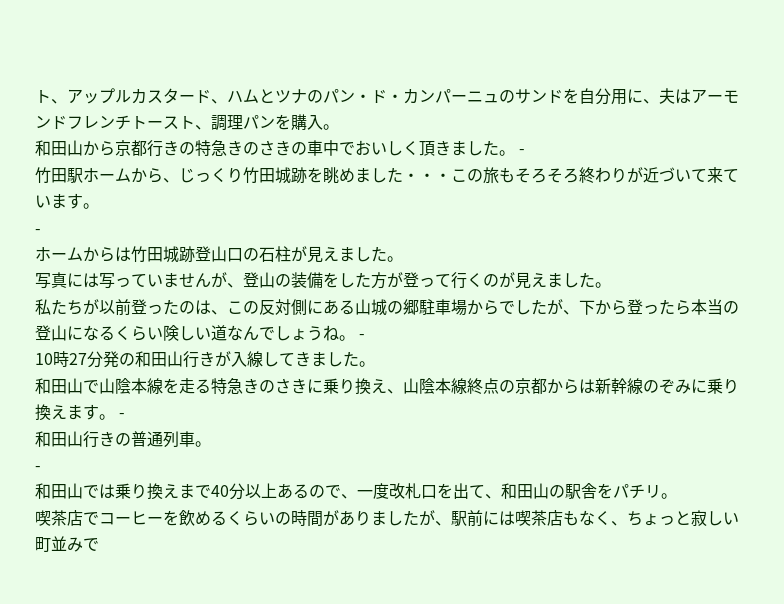ト、アップルカスタード、ハムとツナのパン・ド・カンパーニュのサンドを自分用に、夫はアーモンドフレンチトースト、調理パンを購入。
和田山から京都行きの特急きのさきの車中でおいしく頂きました。 -
竹田駅ホームから、じっくり竹田城跡を眺めました・・・この旅もそろそろ終わりが近づいて来ています。
-
ホームからは竹田城跡登山口の石柱が見えました。
写真には写っていませんが、登山の装備をした方が登って行くのが見えました。
私たちが以前登ったのは、この反対側にある山城の郷駐車場からでしたが、下から登ったら本当の登山になるくらい険しい道なんでしょうね。 -
10時27分発の和田山行きが入線してきました。
和田山で山陰本線を走る特急きのさきに乗り換え、山陰本線終点の京都からは新幹線のぞみに乗り換えます。 -
和田山行きの普通列車。
-
和田山では乗り換えまで40分以上あるので、一度改札口を出て、和田山の駅舎をパチリ。
喫茶店でコーヒーを飲めるくらいの時間がありましたが、駅前には喫茶店もなく、ちょっと寂しい町並みで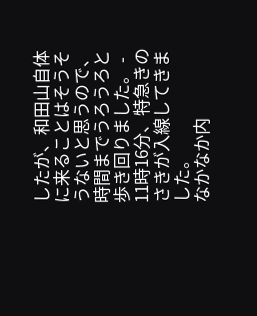したが、和田山自体に来ることはそうそうないと思うので、時間までうろうろと歩き回りました。 -
11時16分、特急きのさきが入線してきました。
なかなか内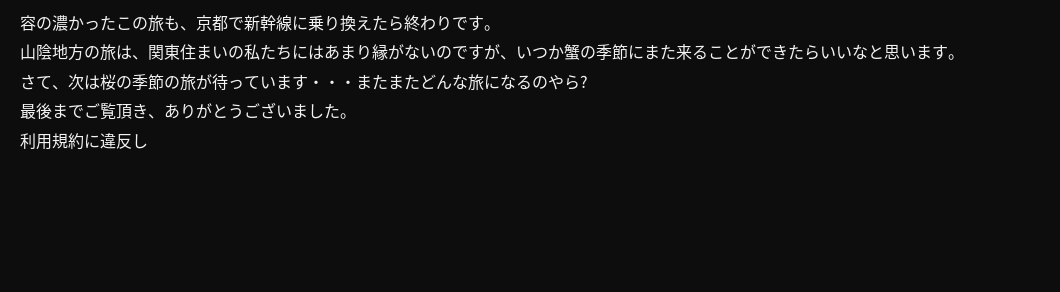容の濃かったこの旅も、京都で新幹線に乗り換えたら終わりです。
山陰地方の旅は、関東住まいの私たちにはあまり縁がないのですが、いつか蟹の季節にまた来ることができたらいいなと思います。
さて、次は桜の季節の旅が待っています・・・またまたどんな旅になるのやら?
最後までご覧頂き、ありがとうございました。
利用規約に違反し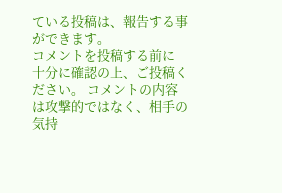ている投稿は、報告する事ができます。
コメントを投稿する前に
十分に確認の上、ご投稿ください。 コメントの内容は攻撃的ではなく、相手の気持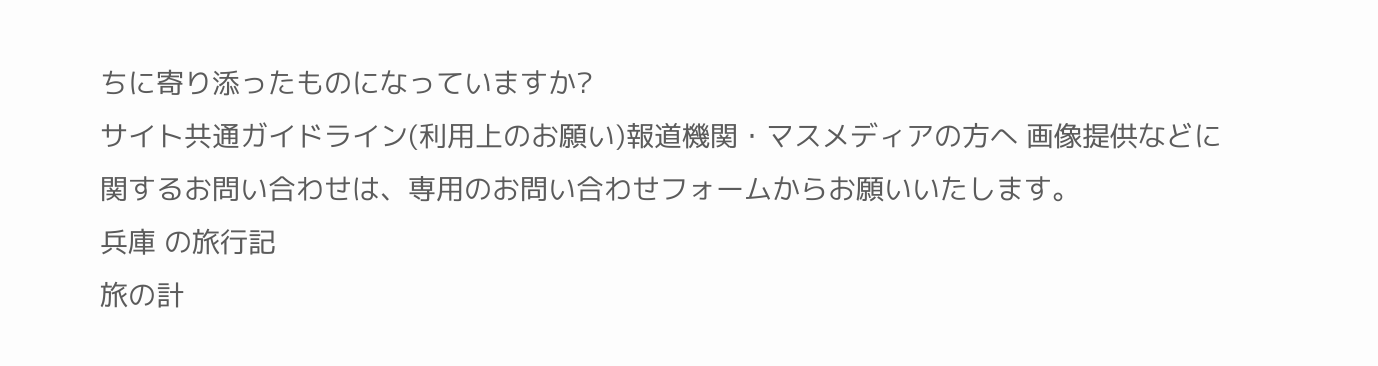ちに寄り添ったものになっていますか?
サイト共通ガイドライン(利用上のお願い)報道機関・マスメディアの方へ 画像提供などに関するお問い合わせは、専用のお問い合わせフォームからお願いいたします。
兵庫 の旅行記
旅の計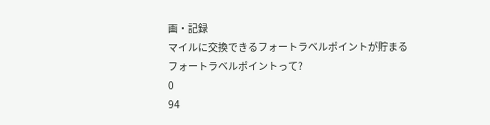画・記録
マイルに交換できるフォートラベルポイントが貯まる
フォートラベルポイントって?
0
94